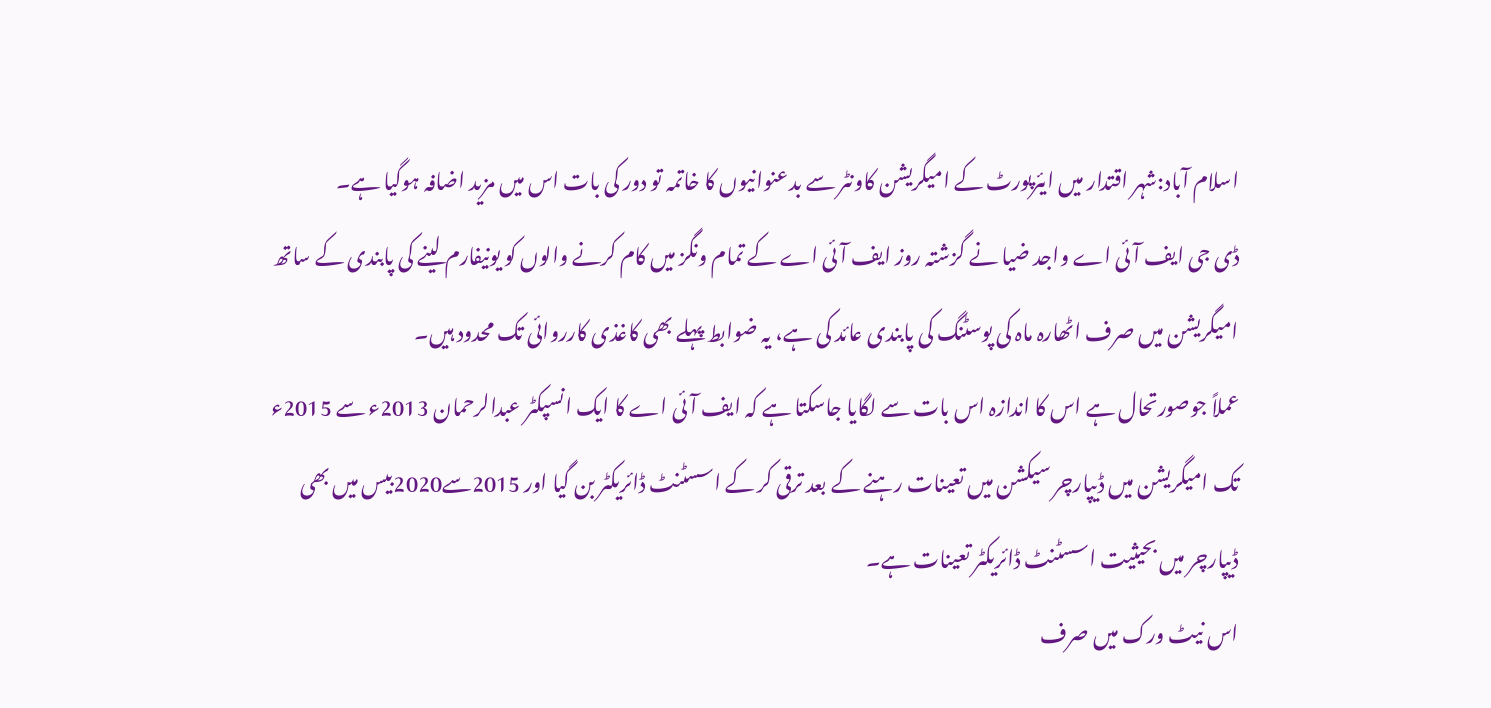اسلام آباد:شہر اقتدار میں ایئرپورٹ کے امیگریشن کاونٹر سے بدعنوانیوں کا خاتمہ تو دور کی بات اس میں مزید اضافہ ہوگیا ہے۔
ڈی جی ایف آئی اے واجد ضیا نے گزشتہ روز ایف آئی اے کے تمام ونگز میں کام کرنے والوں کو یونیفارم لینے کی پابندی کے ساتھ امیگریشن میں صرف اٹھارہ ماہ کی پوسٹنگ کی پابندی عائد کی ہے، یہ ضوابط پہلے بھی کاغذی کارروائی تک محدود ہیں۔
عملاً جوصورتحال ہے اس کا اندازہ اس بات سے لگایا جاسکتا ہے کہ ایف آئی اے کا ایک انسپکٹر عبدالرحمان 2013ء سے 2015ء تک امیگریشن میں ڈیپارچر سیکشن میں تعینات رہنے کے بعد ترقی کر کے اسسٹنٹ ڈائریکٹر بن گیا اور 2015سے2020بیس میں بھی ڈیپارچر میں بحیثیت اسسٹنٹ ڈائریکٹر تعینات ہے۔
اس نیٹ ورک میں صرف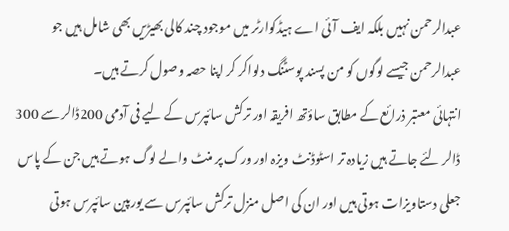عبدالرحمن نہیں بلکہ ایف آئی اے ہیڈکوارٹر میں موجود چند کالی بھیڑیں بھی شامل ہیں جو عبدالرحمن جیسے لوگوں کو من پسند پوسٹنگ دلواکر کر اپنا حصہ وصول کرتے ہیں۔
انتہائی معتبر ذرائع کے مطابق ساؤتھ افریقہ اور ترکش سائپرس کے لیے فی آدمی 200ڈالر سے 300 ڈالر لئے جاتے ہیں زیادہ تر اسٹوڈنٹ ویزہ اور ورک پر منٹ والے لوگ ہوتے ہیں جن کے پاس جعلی دستاویزات ہوتی ہیں اور ان کی اصل منزل ترکش سائپرس سے یورپین سائپرس ہوتی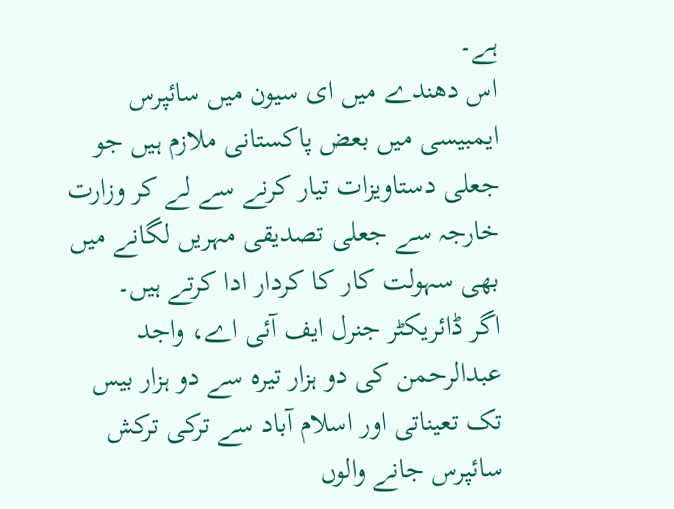ہے۔
اس دھندے میں ای سیون میں سائپرس ایمبیسی میں بعض پاکستانی ملازم ہیں جو جعلی دستاویزات تیار کرنے سے لے کر وزارت خارجہ سے جعلی تصدیقی مہریں لگانے میں بھی سہولت کار کا کردار ادا کرتے ہیں۔
اگر ڈائریکٹر جنرل ایف آئی اے، واجد عبدالرحمن کی دو ہزار تیرہ سے دو ہزار بیس تک تعیناتی اور اسلام آباد سے ترکی ترکش سائپرس جانے والوں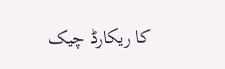کا ریکارڈ چیک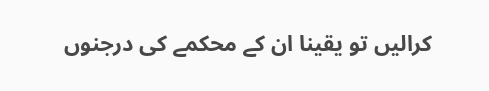کرالیں تو یقینا ان کے محکمے کی درجنوں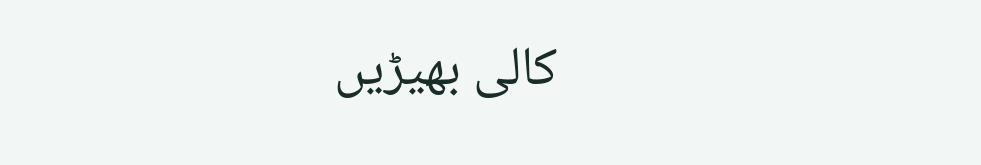کالی بھیڑیں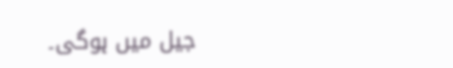جیل میں ہوگی۔